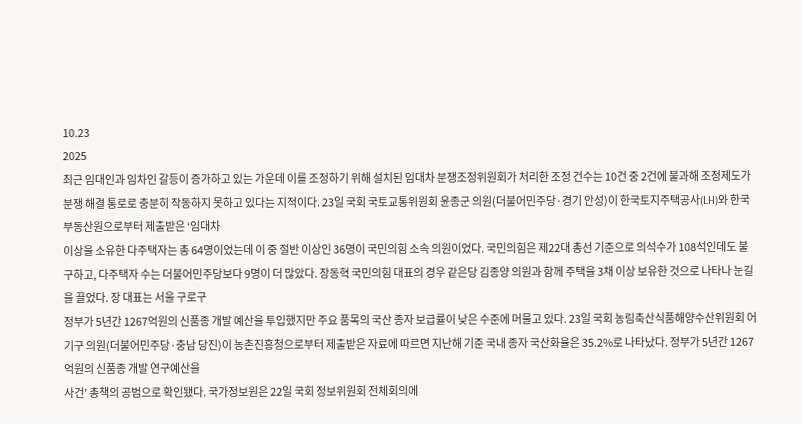10.23
2025
최근 임대인과 임차인 갈등이 증가하고 있는 가운데 이를 조정하기 위해 설치된 임대차 분쟁조정위원회가 처리한 조정 건수는 10건 중 2건에 불과해 조정제도가 분쟁 해결 통로로 충분히 작동하지 못하고 있다는 지적이다. 23일 국회 국토교통위원회 윤종군 의원(더불어민주당·경기 안성)이 한국토지주택공사(LH)와 한국부동산원으로부터 제출받은 ‘임대차
이상을 소유한 다주택자는 총 64명이었는데 이 중 절반 이상인 36명이 국민의힘 소속 의원이었다. 국민의힘은 제22대 총선 기준으로 의석수가 108석인데도 불구하고, 다주택자 수는 더불어민주당보다 9명이 더 많았다. 장동혁 국민의힘 대표의 경우 같은당 김종양 의원과 함께 주택을 3채 이상 보유한 것으로 나타나 눈길을 끌었다. 장 대표는 서울 구로구
정부가 5년간 1267억원의 신품종 개발 예산을 투입했지만 주요 품목의 국산 종자 보급률이 낮은 수준에 머물고 있다. 23일 국회 농림축산식품해양수산위원회 어기구 의원(더불어민주당·충남 당진)이 농촌진흥청으로부터 제출받은 자료에 따르면 지난해 기준 국내 종자 국산화율은 35.2%로 나타났다. 정부가 5년간 1267억원의 신품종 개발 연구예산을
사건’ 총책의 공범으로 확인됐다. 국가정보원은 22일 국회 정보위원회 전체회의에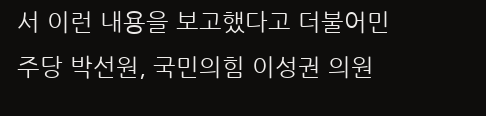서 이런 내용을 보고했다고 더불어민주당 박선원, 국민의힘 이성권 의원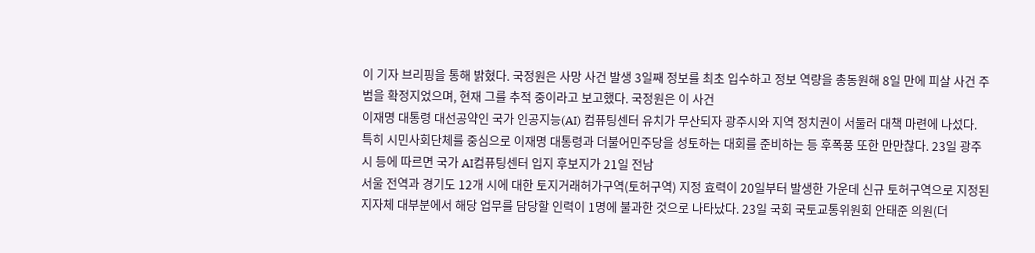이 기자 브리핑을 통해 밝혔다. 국정원은 사망 사건 발생 3일째 정보를 최초 입수하고 정보 역량을 총동원해 8일 만에 피살 사건 주범을 확정지었으며, 현재 그를 추적 중이라고 보고했다. 국정원은 이 사건
이재명 대통령 대선공약인 국가 인공지능(AI) 컴퓨팅센터 유치가 무산되자 광주시와 지역 정치권이 서둘러 대책 마련에 나섰다. 특히 시민사회단체를 중심으로 이재명 대통령과 더불어민주당을 성토하는 대회를 준비하는 등 후폭풍 또한 만만찮다. 23일 광주시 등에 따르면 국가 AI컴퓨팅센터 입지 후보지가 21일 전남
서울 전역과 경기도 12개 시에 대한 토지거래허가구역(토허구역) 지정 효력이 20일부터 발생한 가운데 신규 토허구역으로 지정된 지자체 대부분에서 해당 업무를 담당할 인력이 1명에 불과한 것으로 나타났다. 23일 국회 국토교통위원회 안태준 의원(더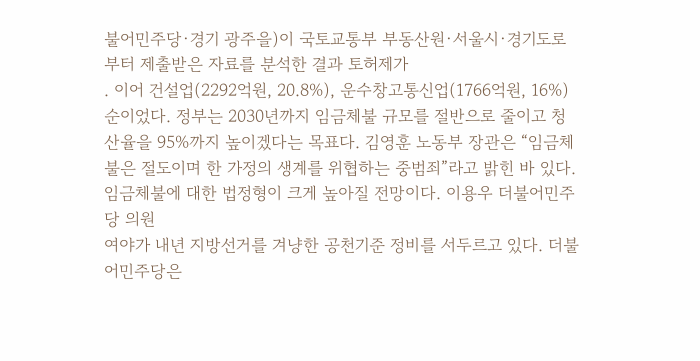불어민주당·경기 광주을)이 국토교통부 부동산원·서울시·경기도로부터 제출받은 자료를 분석한 결과 토허제가
. 이어 건설업(2292억원, 20.8%), 운수창고통신업(1766억원, 16%) 순이었다. 정부는 2030년까지 임금체불 규모를 절반으로 줄이고 청산율을 95%까지 높이겠다는 목표다. 김영훈 노동부 장관은 “임금체불은 절도이며 한 가정의 생계를 위협하는 중범죄”라고 밝힌 바 있다. 임금체불에 대한 법정형이 크게 높아질 전망이다. 이용우 더불어민주당 의원
여야가 내년 지방선거를 겨냥한 공천기준 정비를 서두르고 있다. 더불어민주당은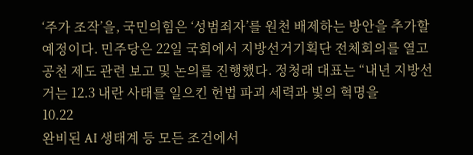‘주가 조작’을, 국민의힘은 ‘성범죄자’를 원천 배제하는 방안을 추가할 예정이다. 민주당은 22일 국회에서 지방선거기획단 전체회의를 열고 공천 제도 관련 보고 및 논의를 진행했다. 정청래 대표는 “내년 지방선거는 12.3 내란 사태를 일으킨 헌법 파괴 세력과 빛의 혁명을
10.22
완비된 AI 생태계 등 모든 조건에서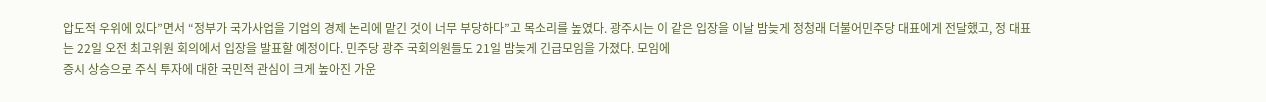압도적 우위에 있다”면서 “정부가 국가사업을 기업의 경제 논리에 맡긴 것이 너무 부당하다”고 목소리를 높였다. 광주시는 이 같은 입장을 이날 밤늦게 정청래 더불어민주당 대표에게 전달했고, 정 대표는 22일 오전 최고위원 회의에서 입장을 발표할 예정이다. 민주당 광주 국회의원들도 21일 밤늦게 긴급모임을 가졌다. 모임에
증시 상승으로 주식 투자에 대한 국민적 관심이 크게 높아진 가운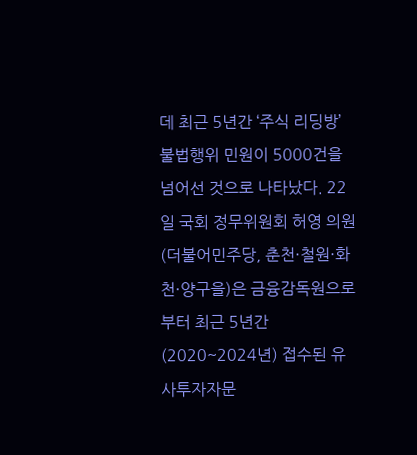데 최근 5년간 ‘주식 리딩방’ 불법행위 민원이 5000건을 넘어선 것으로 나타났다. 22일 국회 정무위원회 허영 의원(더불어민주당, 춘천·철원·화천·양구을)은 금융감독원으로부터 최근 5년간 (2020~2024년) 접수된 유사투자자문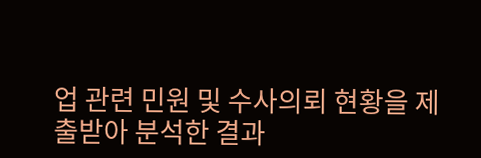업 관련 민원 및 수사의뢰 현황을 제출받아 분석한 결과